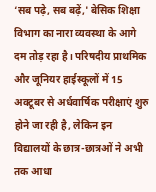‘सब पढ़े, सब बढ़ें,' बेसिक शिक्षा विभाग का नारा व्यवस्था के आगे दम तोड़ रहा है। परिषदीय प्राथमिक और जूनियर हाईस्कूलों में 15 अक्टूबर से अर्धवार्षिक परीक्षाएं शुरु होने जा रही है, लेकिन इन विद्यालयों के छात्र-छात्रओं ने अभी तक आधा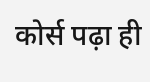कोर्स पढ़ा ही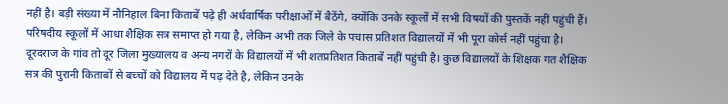नहीं है। बड़ी संख्या में नौनिहाल बिना किताबें पढ़े ही अर्धवार्षिक परीक्षाओं में बैठेंगे, क्योंकि उनके स्कूलों में सभी विषयों की पुस्तकें नहीं पहुंची हैं। परिषदीय स्कूलों में आधा शैक्षिक सत्र समाप्त हो गया है, लेकिन अभी तक जिले के पचास प्रतिशत विद्यालयों में भी पूरा कोर्स नहीं पहुंचा है। दूरदराज के गांव तो दूर जिला मुख्यालय व अन्य नगरों के विद्यालयों में भी शतप्रतिशत किताबें नहीं पहुंची है। कुछ विद्यालयों के शिक्षक गत शैक्षिक सत्र की पुरानी किताबों से बच्चों को विद्यालय में पढ़ देते है, लेकिन उनके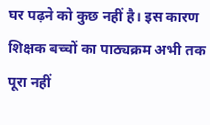घर पढ़ने को कुछ नहीं है। इस कारण शिक्षक बच्चों का पाठ्यक्रम अभी तक पूरा नहीं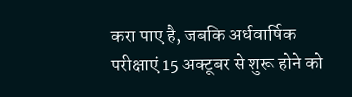करा पाए है, जबकि अर्धवार्षिक परीक्षाएं 15 अक्टूबर से शुरू होने को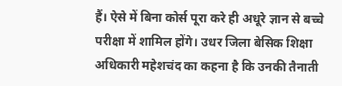हैं। ऐसे में बिना कोर्स पूरा करे ही अधूरे ज्ञान से बच्चे परीक्षा में शामिल होंगे। उधर जिला बेसिक शिक्षा अधिकारी महेशचंद का कहना है कि उनकी तैनाती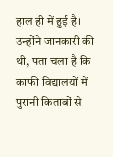हाल ही में हुई है। उन्होंने जानकारी की थी, पता चला है कि काफी विद्यालयों में पुरानी किताबों से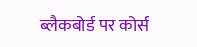ब्लैकबोर्ड पर कोर्स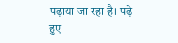पढ़ाया जा रहा है। पढ़े हुए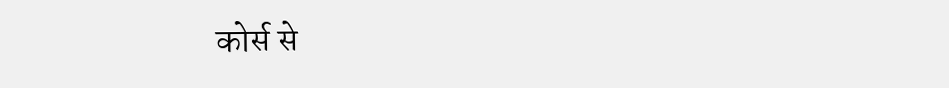कोर्स से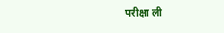परीक्षा ली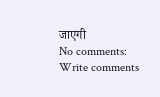जाएगी
No comments:
Write comments